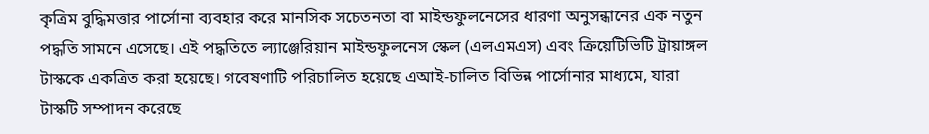কৃত্রিম বুদ্ধিমত্তার পার্সোনা ব্যবহার করে মানসিক সচেতনতা বা মাইন্ডফুলনেসের ধারণা অনুসন্ধানের এক নতুন পদ্ধতি সামনে এসেছে। এই পদ্ধতিতে ল্যাঞ্জেরিয়ান মাইন্ডফুলনেস স্কেল (এলএমএস) এবং ক্রিয়েটিভিটি ট্রায়াঙ্গল টাস্ককে একত্রিত করা হয়েছে। গবেষণাটি পরিচালিত হয়েছে এআই-চালিত বিভিন্ন পার্সোনার মাধ্যমে, যারা টাস্কটি সম্পাদন করেছে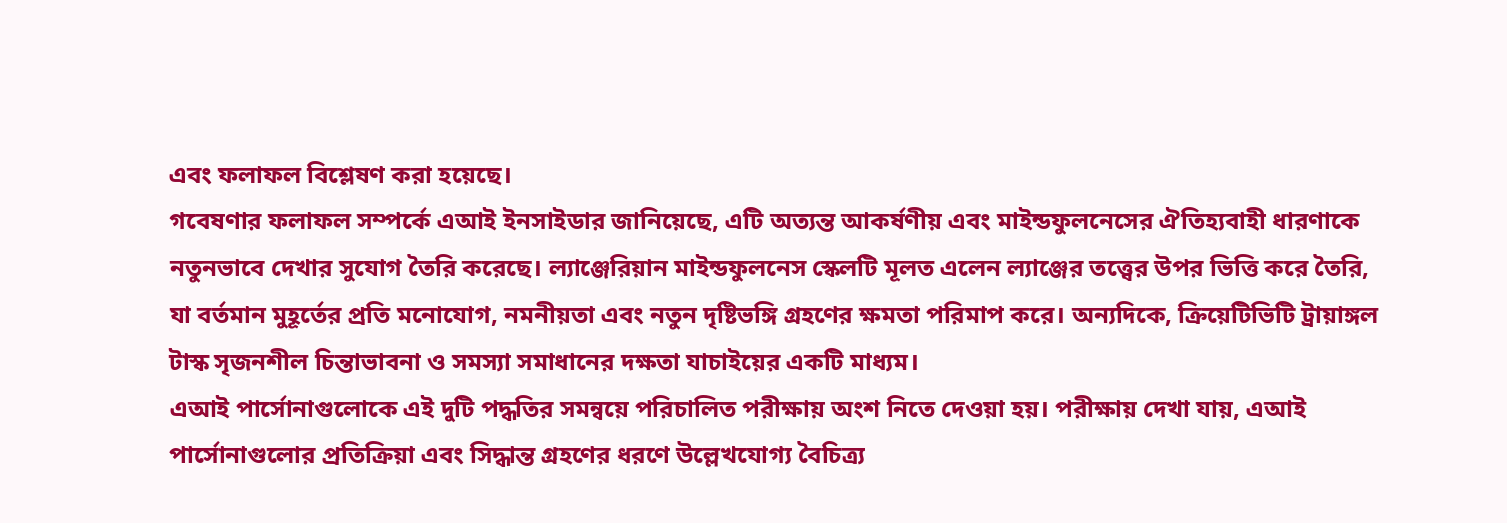এবং ফলাফল বিশ্লেষণ করা হয়েছে।
গবেষণার ফলাফল সম্পর্কে এআই ইনসাইডার জানিয়েছে, এটি অত্যন্ত আকর্ষণীয় এবং মাইন্ডফুলনেসের ঐতিহ্যবাহী ধারণাকে নতুনভাবে দেখার সুযোগ তৈরি করেছে। ল্যাঞ্জেরিয়ান মাইন্ডফুলনেস স্কেলটি মূলত এলেন ল্যাঞ্জের তত্ত্বের উপর ভিত্তি করে তৈরি, যা বর্তমান মুহূর্তের প্রতি মনোযোগ, নমনীয়তা এবং নতুন দৃষ্টিভঙ্গি গ্রহণের ক্ষমতা পরিমাপ করে। অন্যদিকে, ক্রিয়েটিভিটি ট্রায়াঙ্গল টাস্ক সৃজনশীল চিন্তাভাবনা ও সমস্যা সমাধানের দক্ষতা যাচাইয়ের একটি মাধ্যম।
এআই পার্সোনাগুলোকে এই দুটি পদ্ধতির সমন্বয়ে পরিচালিত পরীক্ষায় অংশ নিতে দেওয়া হয়। পরীক্ষায় দেখা যায়, এআই পার্সোনাগুলোর প্রতিক্রিয়া এবং সিদ্ধান্ত গ্রহণের ধরণে উল্লেখযোগ্য বৈচিত্র্য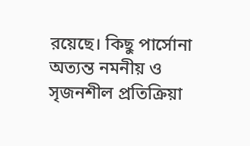রয়েছে। কিছু পার্সোনা অত্যন্ত নমনীয় ও সৃজনশীল প্রতিক্রিয়া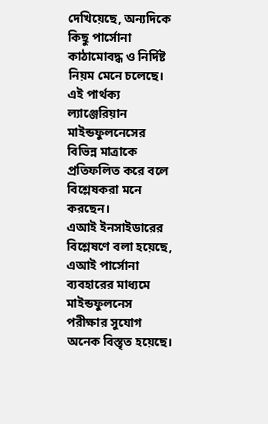দেখিয়েছে, অন্যদিকে কিছু পার্সোনা কাঠামোবদ্ধ ও নির্দিষ্ট নিয়ম মেনে চলেছে। এই পার্থক্য ল্যাঞ্জেরিয়ান মাইন্ডফুলনেসের বিভিন্ন মাত্রাকে প্রতিফলিত করে বলে বিশ্লেষকরা মনে করছেন।
এআই ইনসাইডারের বিশ্লেষণে বলা হয়েছে, এআই পার্সোনা ব্যবহারের মাধ্যমে মাইন্ডফুলনেস পরীক্ষার সুযোগ অনেক বিস্তৃত হয়েছে।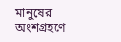মানুষের অংশগ্রহণে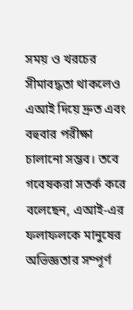সময় ও খরচের সীমাবদ্ধতা থাকলেও এআই দিয়ে দ্রুত এবং বহুবার পরীক্ষা চালানো সম্ভব। তবে গবেষকরা সতর্ক করে বলেছেন, এআই-এর ফলাফলকে মানুষের অভিজ্ঞতার সম্পূর্ণ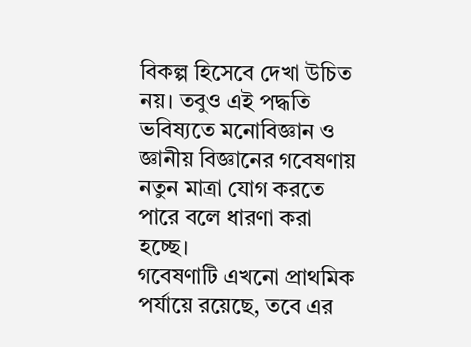বিকল্প হিসেবে দেখা উচিত নয়। তবুও এই পদ্ধতি ভবিষ্যতে মনোবিজ্ঞান ও জ্ঞানীয় বিজ্ঞানের গবেষণায় নতুন মাত্রা যোগ করতে পারে বলে ধারণা করা হচ্ছে।
গবেষণাটি এখনো প্রাথমিক পর্যায়ে রয়েছে, তবে এর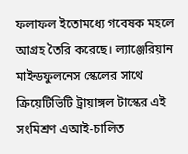ফলাফল ইতোমধ্যে গবেষক মহলে আগ্রহ তৈরি করেছে। ল্যাঞ্জেরিয়ান মাইন্ডফুলনেস স্কেলের সাথে ক্রিয়েটিভিটি ট্রায়াঙ্গল টাস্কের এই সংমিশ্রণ এআই-চালিত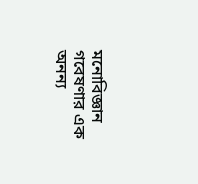মনোবিজ্ঞান গবেষণার এক অনন্য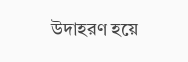উদাহরণ হয়ে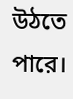উঠতে পারে।